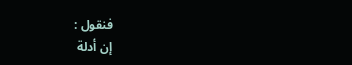فنقول :
إن أدلة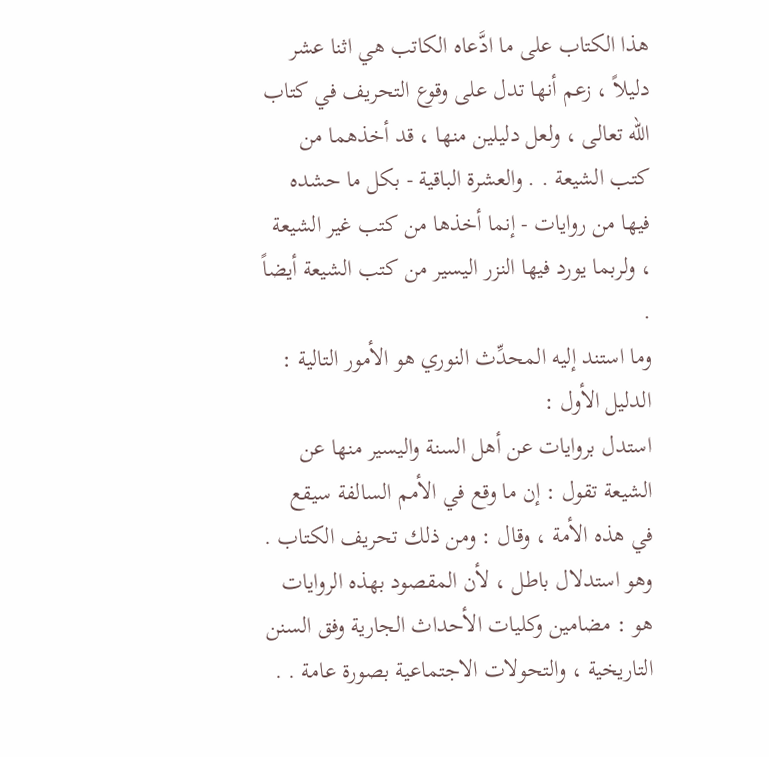هذا الكتاب على ما ادَّعاه الكاتب هي اثنا عشر دليلاً ، زعم أنها تدل على وقوع التحريف في كتاب الله تعالى ، ولعل دليلين منها ، قد أخذهما من كتب الشيعة . . والعشرة الباقية - بكل ما حشده فيها من روايات - إنما أخذها من كتب غير الشيعة ، ولربما يورد فيها النزر اليسير من كتب الشيعة أيضاً .
وما استند إليه المحدِّث النوري هو الأمور التالية :
الدليل الأول :
استدل بروايات عن أهل السنة واليسير منها عن الشيعة تقول : إن ما وقع في الأمم السالفة سيقع في هذه الأمة ، وقال : ومن ذلك تحريف الكتاب .
وهو استدلال باطل ، لأن المقصود بهذه الروايات هو : مضامين وكليات الأحداث الجارية وفق السنن التاريخية ، والتحولات الاجتماعية بصورة عامة . .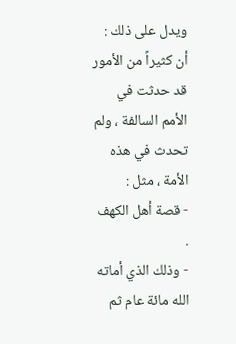ويدل على ذلك : أن كثيراً من الأمور قد حدثت في الأمم السالفة ، ولم تحدث في هذه الأمة ، مثل :
- قصة أهل الكهف .
- وذلك الذي أماته الله مائة عام ثم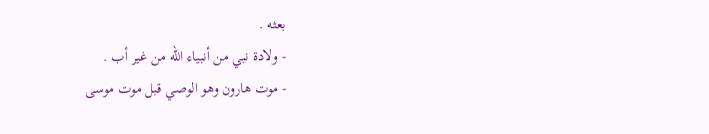بعثه .
- ولادة نبي من أنبياء الله من غير أب .
- موت هارون وهو الوصي قبل موت موسى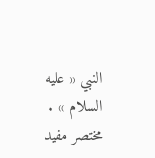النبي « عليه السلام » .
مختصر مفيد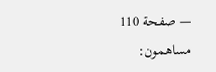— صفحة 110
مساهمون: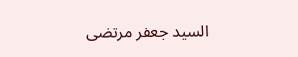السيد جعفر مرتضى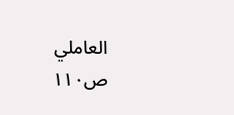العاملي
ص١١٠